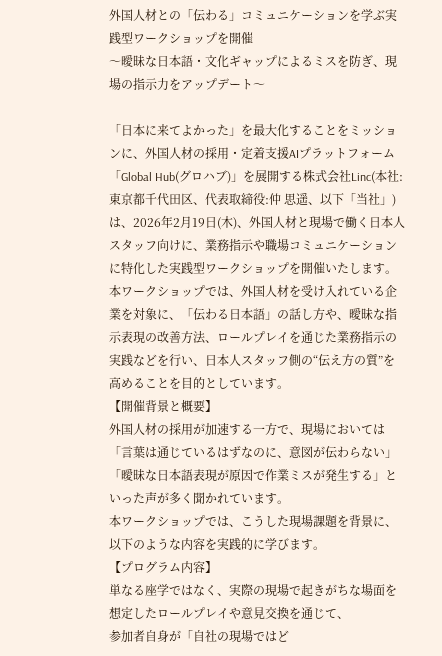外国人材との「伝わる」コミュニケーションを学ぶ実践型ワークショップを開催
〜曖昧な日本語・文化ギャップによるミスを防ぎ、現場の指示力をアップデート〜

「日本に来てよかった」を最大化することをミッションに、外国人材の採用・定着支援AIプラットフォーム「Global Hub(グロハブ)」を展開する株式会社Linc(本社:東京都千代田区、代表取締役:仲 思遥、以下「当社」)は、2026年2月19日(木)、外国人材と現場で働く日本人スタッフ向けに、業務指示や職場コミュニケーションに特化した実践型ワークショップを開催いたします。
本ワークショップでは、外国人材を受け入れている企業を対象に、「伝わる日本語」の話し方や、曖昧な指示表現の改善方法、ロールプレイを通じた業務指示の実践などを行い、日本人スタッフ側の“伝え方の質”を高めることを目的としています。
【開催背景と概要】
外国人材の採用が加速する一方で、現場においては「言葉は通じているはずなのに、意図が伝わらない」「曖昧な日本語表現が原因で作業ミスが発生する」といった声が多く聞かれています。
本ワークショップでは、こうした現場課題を背景に、以下のような内容を実践的に学びます。
【プログラム内容】
単なる座学ではなく、実際の現場で起きがちな場面を想定したロールプレイや意見交換を通じて、
参加者自身が「自社の現場ではど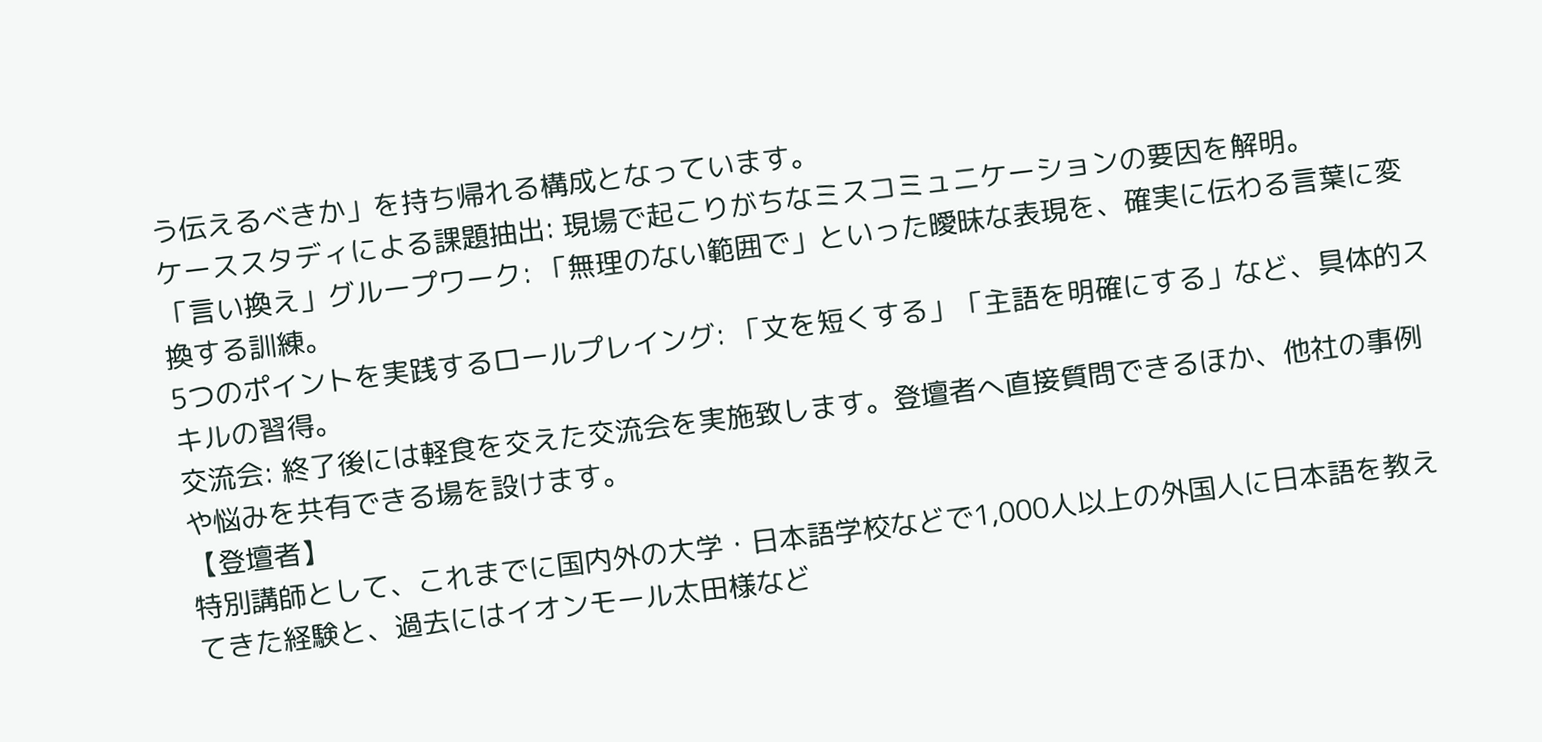う伝えるべきか」を持ち帰れる構成となっています。
ケーススタディによる課題抽出: 現場で起こりがちなミスコミュニケーションの要因を解明。
「言い換え」グループワーク: 「無理のない範囲で」といった曖昧な表現を、確実に伝わる言葉に変換する訓練。
5つのポイントを実践するロールプレイング: 「文を短くする」「主語を明確にする」など、具体的スキルの習得。
交流会: 終了後には軽食を交えた交流会を実施致します。登壇者へ直接質問できるほか、他社の事例や悩みを共有できる場を設けます。
【登壇者】
特別講師として、これまでに国内外の大学・日本語学校などで1,000人以上の外国人に日本語を教えてきた経験と、過去にはイオンモール太田様など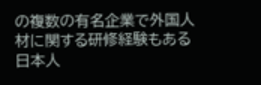の複数の有名企業で外国人材に関する研修経験もある日本人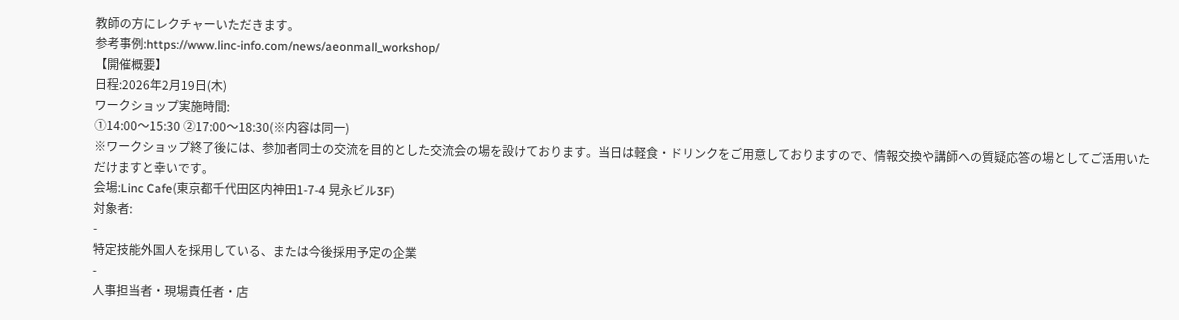教師の方にレクチャーいただきます。
参考事例:https://www.linc-info.com/news/aeonmall_workshop/
【開催概要】
日程:2026年2月19日(木)
ワークショップ実施時間:
①14:00〜15:30 ②17:00〜18:30(※内容は同一)
※ワークショップ終了後には、参加者同士の交流を目的とした交流会の場を設けております。当日は軽食・ドリンクをご用意しておりますので、情報交換や講師への質疑応答の場としてご活用いただけますと幸いです。
会場:Linc Cafe(東京都千代田区内神田1-7-4 晃永ビル3F)
対象者:
-
特定技能外国人を採用している、または今後採用予定の企業
-
人事担当者・現場責任者・店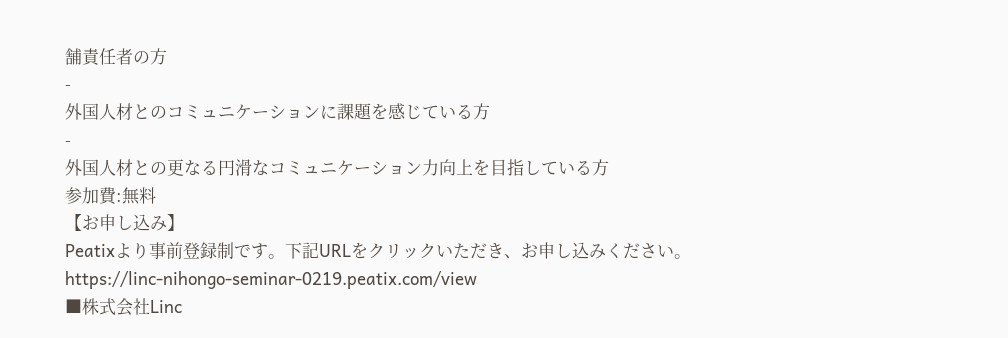舗責任者の方
-
外国人材とのコミュニケーションに課題を感じている方
-
外国人材との更なる円滑なコミュニケーション力向上を目指している方
参加費:無料
【お申し込み】
Peatixより事前登録制です。下記URLをクリックいただき、お申し込みください。
https://linc-nihongo-seminar-0219.peatix.com/view
■株式会社Linc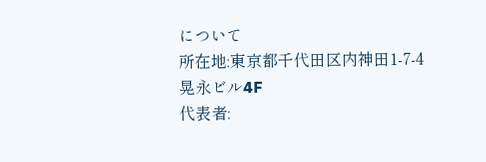について
所在地:東京都千代田区内神田1-7-4 晃永ビル4F
代表者: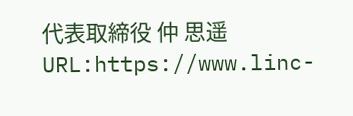代表取締役 仲 思遥
URL:https://www.linc-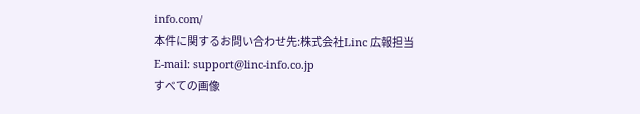info.com/
本件に関するお問い合わせ先:株式会社Linc 広報担当
E-mail: support@linc-info.co.jp
すべての画像